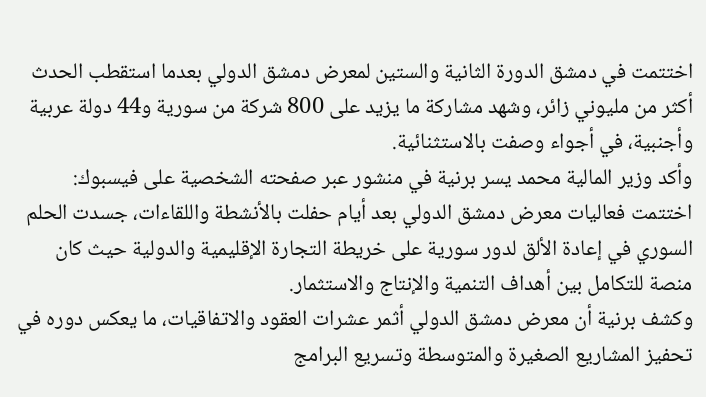اختتمت في دمشق الدورة الثانية والستين لمعرض دمشق الدولي بعدما استقطب الحدث أكثر من مليوني زائر، وشهد مشاركة ما يزيد على 800 شركة من سورية و44 دولة عربية وأجنبية، في أجواء وصفت بالاستثنائية.
وأكد وزير المالية محمد يسر برنية في منشور عبر صفحته الشخصية على فيسبوك: اختتمت فعاليات معرض دمشق الدولي بعد أيام حفلت بالأنشطة واللقاءات، جسدت الحلم السوري في إعادة الألق لدور سورية على خريطة التجارة الإقليمية والدولية حيث كان منصة للتكامل بين أهداف التنمية والإنتاج والاستثمار.
وكشف برنية أن معرض دمشق الدولي أثمر عشرات العقود والاتفاقيات، ما يعكس دوره في تحفيز المشاريع الصغيرة والمتوسطة وتسريع البرامج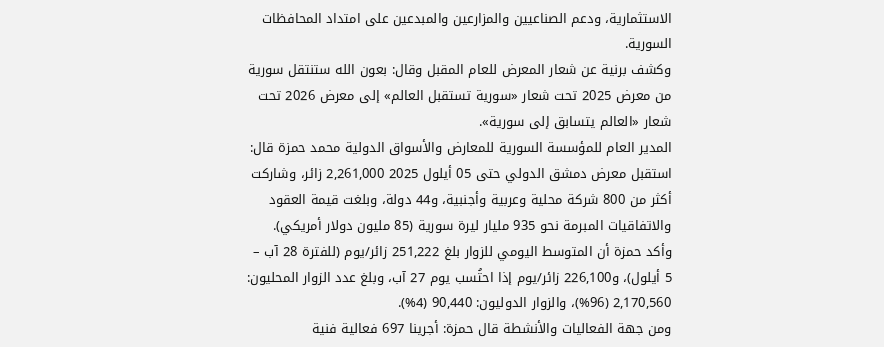الاستثمارية، ودعم الصناعيين والمزارعين والمبدعين على امتداد المحافظات السورية.
وكشف برنية عن شعار المعرض للعام المقبل وقال: بعون الله ستنتقل سورية من معرض 2025 تحت شعار «سورية تستقبل العالم» إلى معرض 2026 تحت شعار «العالم يتسابق إلى سورية».
المدير العام للمؤسسة السورية للمعارض والأسواق الدولية محمد حمزة قال: استقبل معرض دمشق الدولي حتى 05 أيلول 2025 2,261,000 زائر، وشاركت أكثر من 800 شركة محلية وعربية وأجنبية، و44 دولة، وبلغت قيمة العقود والاتفاقيات المبرمة نحو 935 مليار ليرة سورية (85 مليون دولار أمريكي).
وأكد حمزة أن المتوسط اليومي للزوار بلغ 251,222 زائر/يوم (للفترة 28 آب – 5 أيلول)، و226,100 زائر/يوم إذا احتُسب يوم 27 آب، وبلغ عدد الزوار المحليون: 2,170,560 (96%)، والزوار الدوليون: 90,440 (4%).
ومن جهة الفعاليات والأنشطة قال حمزة: أجرينا 697 فعالية فنية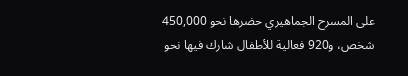على المسرح الجماهيري حضرها نحو 450,000 شخص، و920 فعالية للأطفال شارك فيها نحو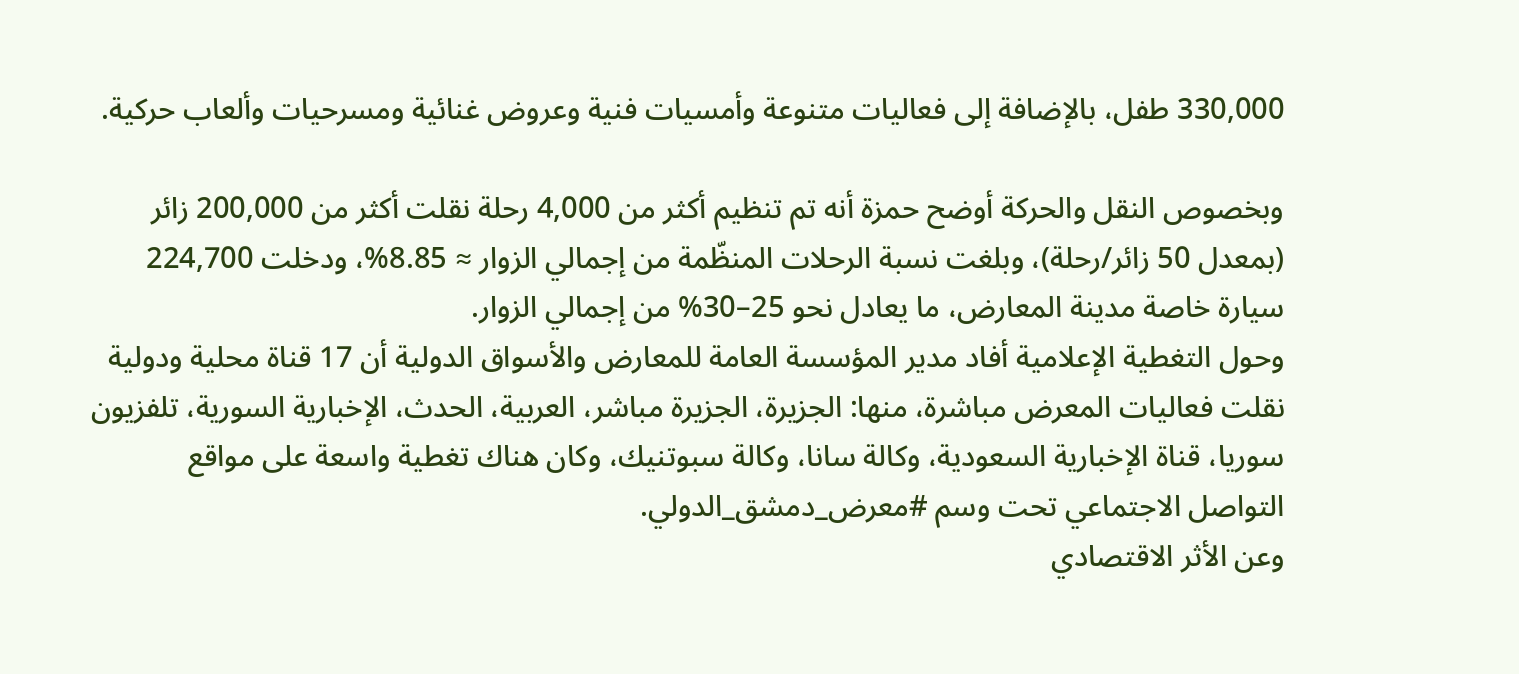330,000 طفل، بالإضافة إلى فعاليات متنوعة وأمسيات فنية وعروض غنائية ومسرحيات وألعاب حركية.

وبخصوص النقل والحركة أوضح حمزة أنه تم تنظيم أكثر من 4,000 رحلة نقلت أكثر من 200,000 زائر (بمعدل 50 زائر/رحلة)، وبلغت نسبة الرحلات المنظّمة من إجمالي الزوار ≈ 8.85%، ودخلت 224,700 سيارة خاصة مدينة المعارض، ما يعادل نحو 25–30% من إجمالي الزوار.
وحول التغطية الإعلامية أفاد مدير المؤسسة العامة للمعارض والأسواق الدولية أن 17 قناة محلية ودولية نقلت فعاليات المعرض مباشرة، منها: الجزيرة، الجزيرة مباشر، العربية، الحدث، الإخبارية السورية، تلفزيون سوريا، قناة الإخبارية السعودية، وكالة سانا، وكالة سبوتنيك، وكان هناك تغطية واسعة على مواقع التواصل الاجتماعي تحت وسم #معرض_دمشق_الدولي.
وعن الأثر الاقتصادي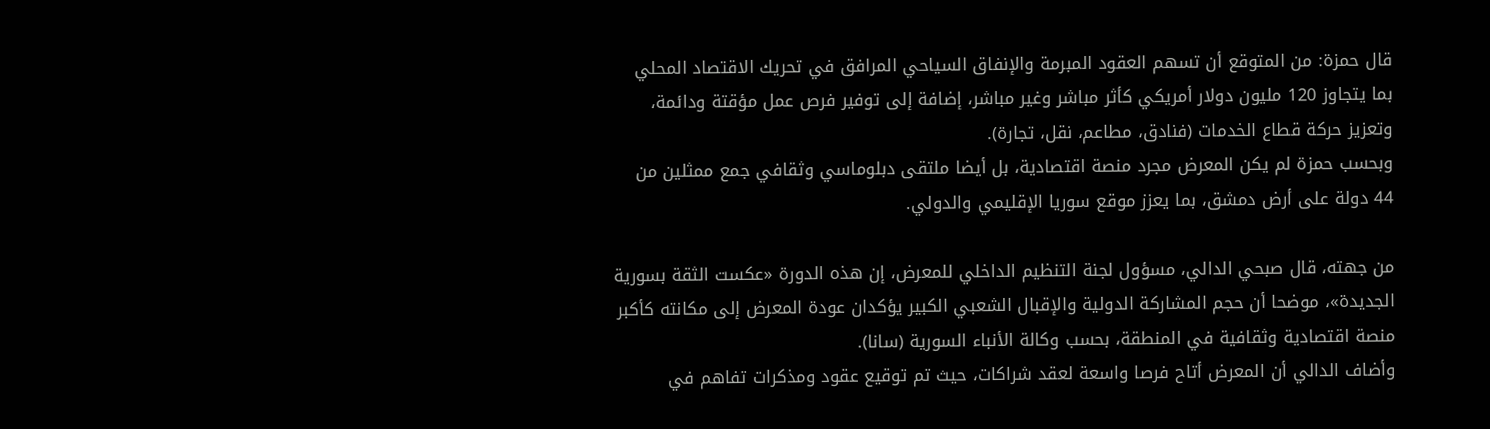قال حمزة: من المتوقع أن تسهم العقود المبرمة والإنفاق السياحي المرافق في تحريك الاقتصاد المحلي بما يتجاوز 120 مليون دولار أمريكي كأثر مباشر وغير مباشر، إضافة إلى توفير فرص عمل مؤقتة ودائمة، وتعزيز حركة قطاع الخدمات (فنادق، مطاعم، نقل، تجارة).
وبحسب حمزة لم يكن المعرض مجرد منصة اقتصادية، بل أيضا ملتقى دبلوماسي وثقافي جمع ممثلين من 44 دولة على أرض دمشق، بما يعزز موقع سوريا الإقليمي والدولي.

من جهته، قال صبحي الدالي، مسؤول لجنة التنظيم الداخلي للمعرض، إن هذه الدورة «عكست الثقة بسورية الجديدة»، موضحا أن حجم المشاركة الدولية والإقبال الشعبي الكبير يؤكدان عودة المعرض إلى مكانته كأكبر منصة اقتصادية وثقافية في المنطقة، بحسب وكالة الأنباء السورية (سانا).
وأضاف الدالي أن المعرض أتاح فرصا واسعة لعقد شراكات، حيث تم توقيع عقود ومذكرات تفاهم في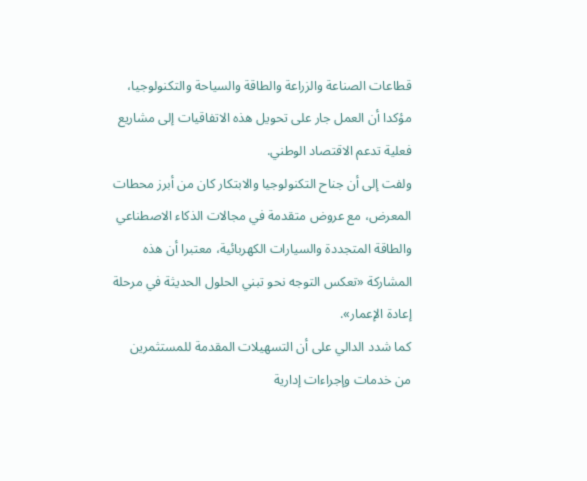قطاعات الصناعة والزراعة والطاقة والسياحة والتكنولوجيا، مؤكدا أن العمل جار على تحويل هذه الاتفاقيات إلى مشاريع فعلية تدعم الاقتصاد الوطني.
ولفت إلى أن جناح التكنولوجيا والابتكار كان من أبرز محطات المعرض، مع عروض متقدمة في مجالات الذكاء الاصطناعي والطاقة المتجددة والسيارات الكهربائية، معتبرا أن هذه المشاركة «تعكس التوجه نحو تبني الحلول الحديثة في مرحلة إعادة الإعمار».
كما شدد الدالي على أن التسهيلات المقدمة للمستثمرين من خدمات وإجراءات إدارية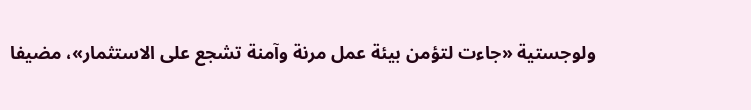ولوجستية «جاءت لتؤمن بيئة عمل مرنة وآمنة تشجع على الاستثمار»، مضيفا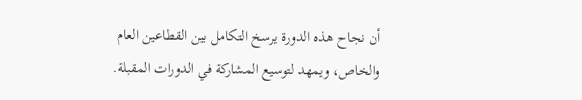أن نجاح هذه الدورة يرسخ التكامل بين القطاعين العام والخاص، ويمهد لتوسيع المشاركة في الدورات المقبلة.